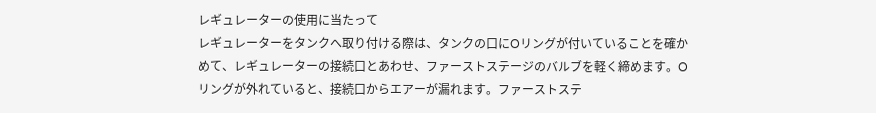レギュレーターの使用に当たって
レギュレーターをタンクへ取り付ける際は、タンクの口にOリングが付いていることを確かめて、レギュレーターの接続口とあわせ、ファーストステージのバルブを軽く締めます。Oリングが外れていると、接続口からエアーが漏れます。ファーストステ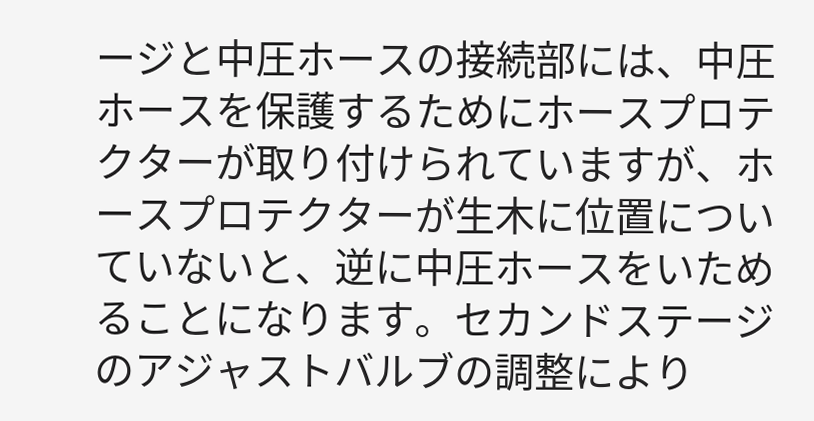ージと中圧ホースの接続部には、中圧ホースを保護するためにホースプロテクターが取り付けられていますが、ホースプロテクターが生木に位置についていないと、逆に中圧ホースをいためることになります。セカンドステージのアジャストバルブの調整により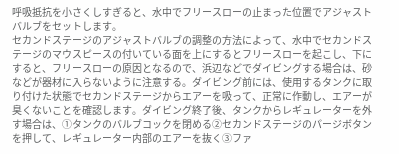呼吸抵抗を小さくしすぎると、水中でフリースローの止まった位置でアジャストバルブをセットします。
セカンドステージのアジャストバルブの調整の方法によって、水中でセカンドステージのマウスピースの付いている面を上にするとフリースローを起こし、下にすると、フリースローの原因となるので、浜辺などでダイビングする場合は、砂などが器材に入らないように注意する。ダイビング前には、使用するタンクに取り付けた状態でセカンドステージからエアーを吸って、正常に作動し、エアーが臭くないことを確認します。ダイビング終了後、タンクからレギュレーターを外す場合は、①タンクのバルブコックを閉める②セカンドステージのパージボタンを押して、レギュレーター内部のエアーを抜く③ファ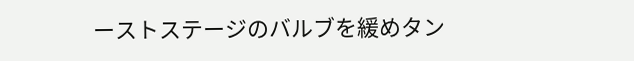ーストステージのバルブを緩めタン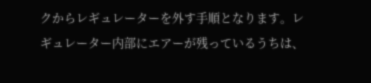クからレギュレーターを外す手順となります。レギュレーター内部にエアーが残っているうちは、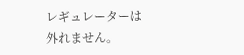レギュレーターは外れません。